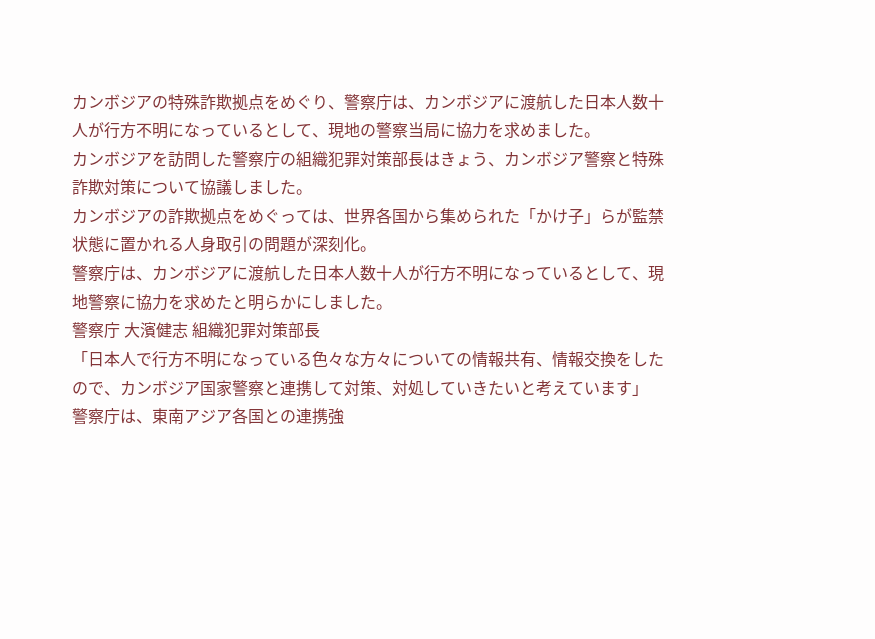カンボジアの特殊詐欺拠点をめぐり、警察庁は、カンボジアに渡航した日本人数十人が行方不明になっているとして、現地の警察当局に協力を求めました。
カンボジアを訪問した警察庁の組織犯罪対策部長はきょう、カンボジア警察と特殊詐欺対策について協議しました。
カンボジアの詐欺拠点をめぐっては、世界各国から集められた「かけ子」らが監禁状態に置かれる人身取引の問題が深刻化。
警察庁は、カンボジアに渡航した日本人数十人が行方不明になっているとして、現地警察に協力を求めたと明らかにしました。
警察庁 大濱健志 組織犯罪対策部長
「日本人で行方不明になっている色々な方々についての情報共有、情報交換をしたので、カンボジア国家警察と連携して対策、対処していきたいと考えています」
警察庁は、東南アジア各国との連携強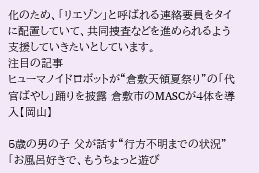化のため、「リエゾン」と呼ばれる連絡要員をタイに配置していて、共同捜査などを進められるよう支援していきたいとしています。
注目の記事
ヒューマノイドロボットが“倉敷天領夏祭り”の「代官ばやし」踊りを披露 倉敷市のMASCが4体を導入【岡山】

5歳の男の子 父が話す“行方不明までの状況”「お風呂好きで、もうちょっと遊び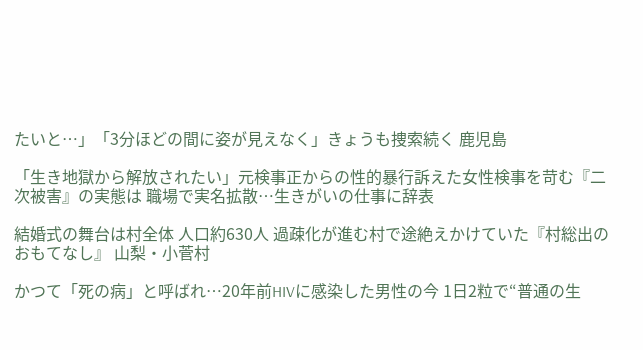たいと…」「3分ほどの間に姿が見えなく」きょうも捜索続く 鹿児島

「生き地獄から解放されたい」元検事正からの性的暴行訴えた女性検事を苛む『二次被害』の実態は 職場で実名拡散…生きがいの仕事に辞表

結婚式の舞台は村全体 人口約630人 過疎化が進む村で途絶えかけていた『村総出のおもてなし』 山梨・小菅村

かつて「死の病」と呼ばれ…20年前HIVに感染した男性の今 1日2粒で“普通の生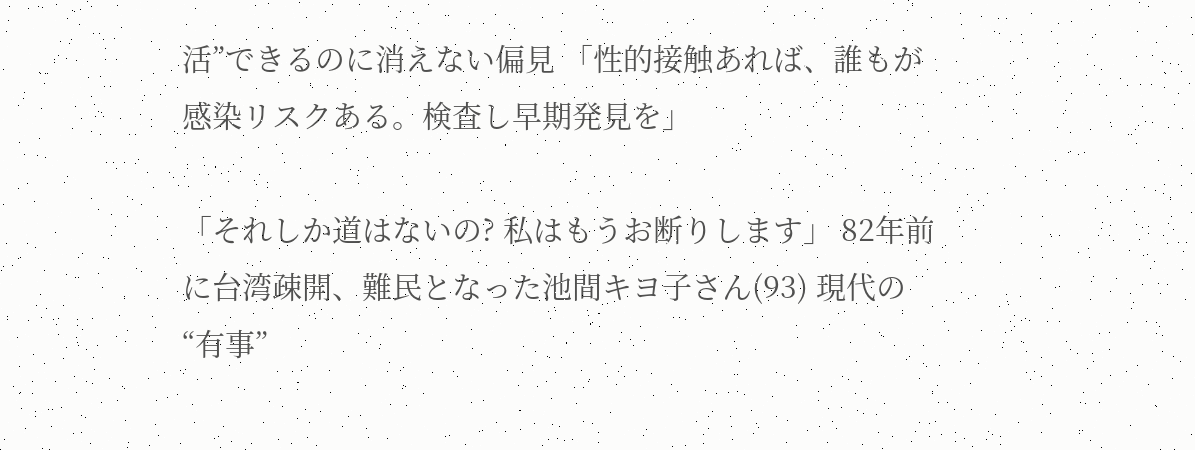活”できるのに消えない偏見 「性的接触あれば、誰もが感染リスクある。検査し早期発見を」

「それしか道はないの? 私はもうお断りします」 82年前に台湾疎開、難民となった池間キヨ子さん(93) 現代の “有事”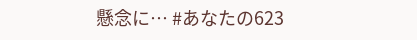懸念に… #あなたの623